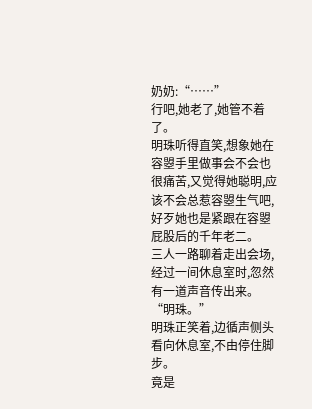奶奶:“……”
行吧,她老了,她管不着了。
明珠听得直笑,想象她在容曌手里做事会不会也很痛苦,又觉得她聪明,应该不会总惹容曌生气吧,好歹她也是紧跟在容曌屁股后的千年老二。
三人一路聊着走出会场,经过一间休息室时,忽然有一道声音传出来。
“明珠。”
明珠正笑着,边循声侧头看向休息室,不由停住脚步。
竟是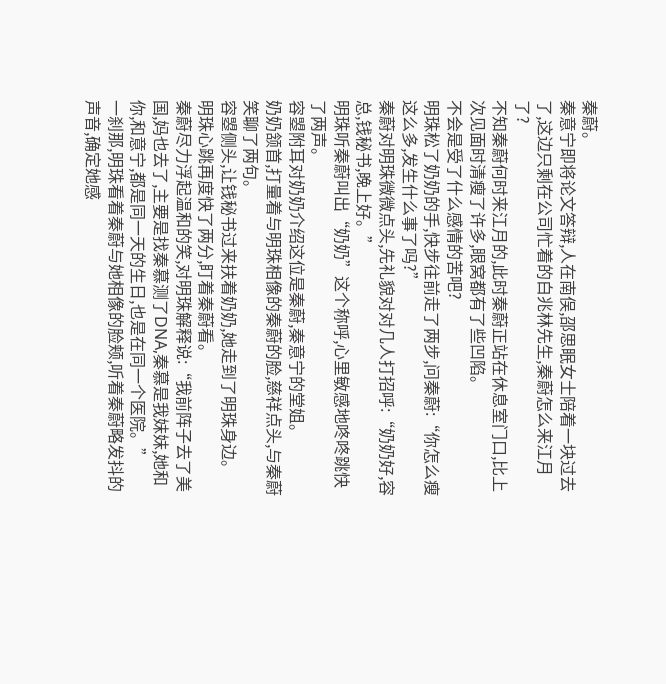秦蔚。
秦意宁即将论文答辩,人在南俣,邵思眠女士陪着一块过去了,这边只剩在公司忙着的白兆林先生,秦蔚怎么来江月了?
不知秦蔚何时来江月的,此时秦蔚正站在休息室门口,比上次见面时清瘦了许多,眼窝都有了些凹陷。
不会是受了什么感情的苦吧?
明珠松了奶奶的手,快步往前走了两步,问秦蔚:“你怎么瘦这么多,发生什么事了吗?”
秦蔚对明珠微微点头,先礼貌对对几人打招呼:“奶奶好,容总,钱秘书,晚上好。”
明珠听秦蔚叫出“奶奶”这个称呼,心里敏感地咚咚跳快了两声。
容曌附耳对奶奶介绍这位是秦蔚,秦意宁的堂姐。
奶奶颔首,打量着与明珠相像的秦蔚的脸,慈祥点头,与秦蔚笑聊了两句。
容曌侧头,让钱秘书过来扶着奶奶,她走到了明珠身边。
明珠心跳再度快了两分,盯着秦蔚看。
秦蔚尽力浮起温和的笑,对明珠解释说:“我前阵子去了美国,妈也去了,主要是找秦慕测了DNA,秦慕是我妹妹,她和你,和意宁,都是同一天的生日,也是在同一个医院。”
一刹那,明珠看着秦蔚与她相像的脸颊,听着秦蔚略发抖的声音,确定她感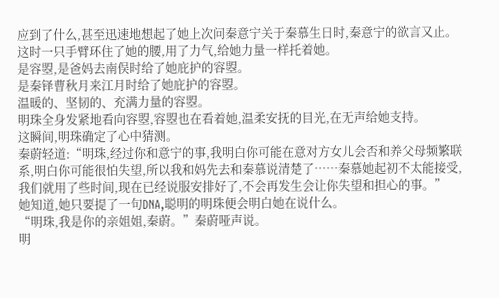应到了什么,甚至迅速地想起了她上次问秦意宁关于秦慕生日时,秦意宁的欲言又止。
这时一只手臂环住了她的腰,用了力气,给她力量一样托着她。
是容曌,是爸妈去南俣时给了她庇护的容曌。
是秦铎曹秋月来江月时给了她庇护的容曌。
温暖的、坚韧的、充满力量的容曌。
明珠全身发紧地看向容曌,容曌也在看着她,温柔安抚的目光,在无声给她支持。
这瞬间,明珠确定了心中猜测。
秦蔚轻道:“明珠,经过你和意宁的事,我明白你可能在意对方女儿会否和养父母频繁联系,明白你可能很怕失望,所以我和妈先去和秦慕说清楚了……秦慕她起初不太能接受,我们就用了些时间,现在已经说服安排好了,不会再发生会让你失望和担心的事。”
她知道,她只要提了一句DNA,聪明的明珠便会明白她在说什么。
“明珠,我是你的亲姐姐,秦蔚。”秦蔚哑声说。
明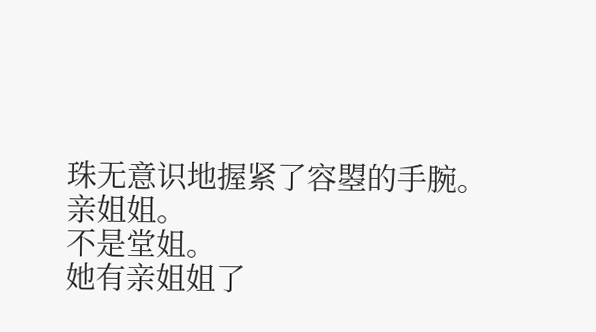珠无意识地握紧了容曌的手腕。
亲姐姐。
不是堂姐。
她有亲姐姐了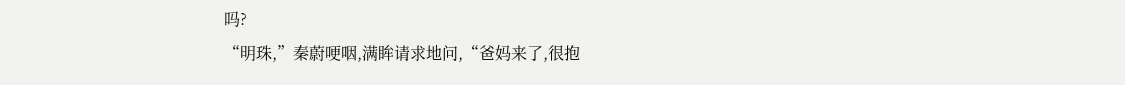吗?
“明珠,”秦蔚哽咽,满眸请求地问,“爸妈来了,很抱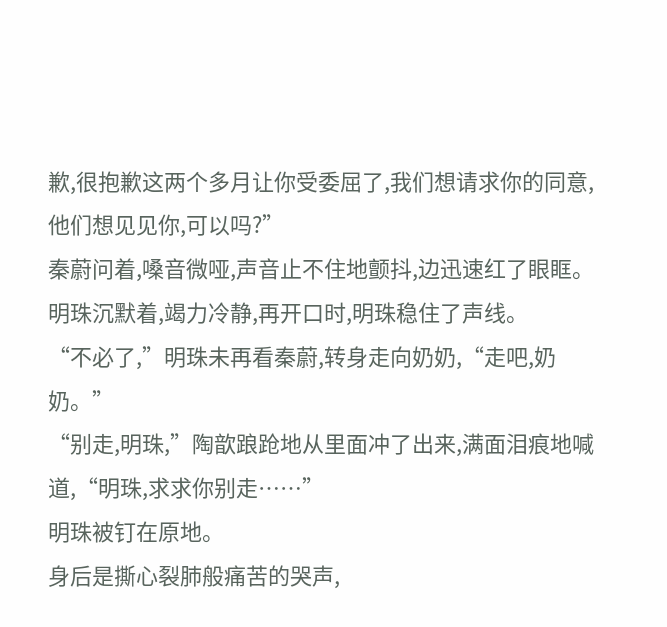歉,很抱歉这两个多月让你受委屈了,我们想请求你的同意,他们想见见你,可以吗?”
秦蔚问着,嗓音微哑,声音止不住地颤抖,边迅速红了眼眶。
明珠沉默着,竭力冷静,再开口时,明珠稳住了声线。
“不必了,”明珠未再看秦蔚,转身走向奶奶,“走吧,奶奶。”
“别走,明珠,”陶歆踉跄地从里面冲了出来,满面泪痕地喊道,“明珠,求求你别走……”
明珠被钉在原地。
身后是撕心裂肺般痛苦的哭声,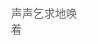声声乞求地唤着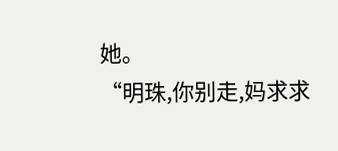她。
“明珠,你别走,妈求求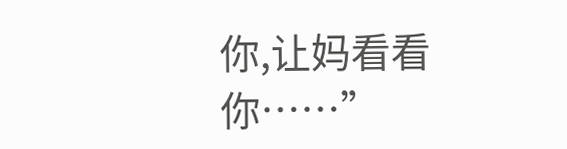你,让妈看看你……”